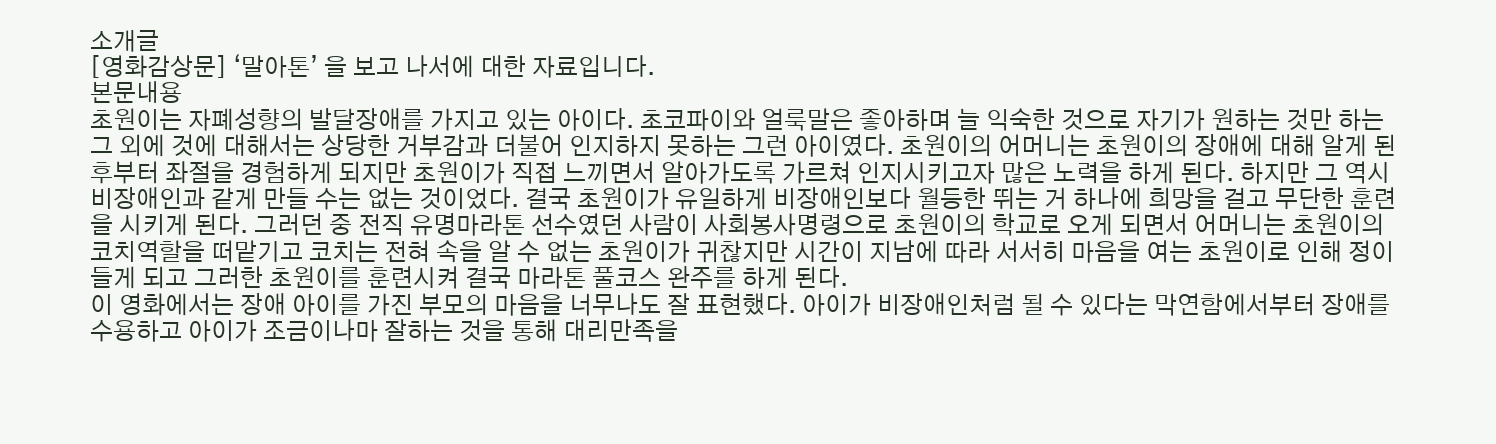소개글
[영화감상문] ‘말아톤’ 을 보고 나서에 대한 자료입니다.
본문내용
초원이는 자폐성향의 발달장애를 가지고 있는 아이다. 초코파이와 얼룩말은 좋아하며 늘 익숙한 것으로 자기가 원하는 것만 하는 그 외에 것에 대해서는 상당한 거부감과 더불어 인지하지 못하는 그런 아이였다. 초원이의 어머니는 초원이의 장애에 대해 알게 된 후부터 좌절을 경험하게 되지만 초원이가 직접 느끼면서 알아가도록 가르쳐 인지시키고자 많은 노력을 하게 된다. 하지만 그 역시 비장애인과 같게 만들 수는 없는 것이었다. 결국 초원이가 유일하게 비장애인보다 월등한 뛰는 거 하나에 희망을 걸고 무단한 훈련을 시키게 된다. 그러던 중 전직 유명마라톤 선수였던 사람이 사회봉사명령으로 초원이의 학교로 오게 되면서 어머니는 초원이의 코치역할을 떠맡기고 코치는 전혀 속을 알 수 없는 초원이가 귀찮지만 시간이 지남에 따라 서서히 마음을 여는 초원이로 인해 정이 들게 되고 그러한 초원이를 훈련시켜 결국 마라톤 풀코스 완주를 하게 된다.
이 영화에서는 장애 아이를 가진 부모의 마음을 너무나도 잘 표현했다. 아이가 비장애인처럼 될 수 있다는 막연함에서부터 장애를 수용하고 아이가 조금이나마 잘하는 것을 통해 대리만족을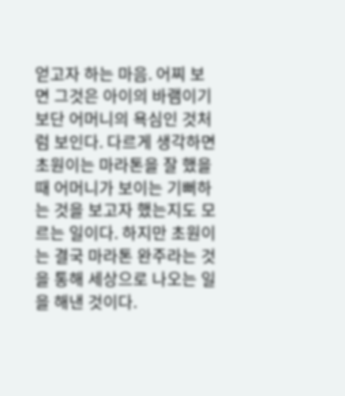얻고자 하는 마음. 어찌 보면 그것은 아이의 바램이기 보단 어머니의 욕심인 것처럼 보인다. 다르게 생각하면 초원이는 마라톤을 잘 했을 때 어머니가 보이는 기뻐하는 것을 보고자 했는지도 모르는 일이다. 하지만 초원이는 결국 마라톤 완주라는 것을 통해 세상으로 나오는 일을 해낸 것이다.